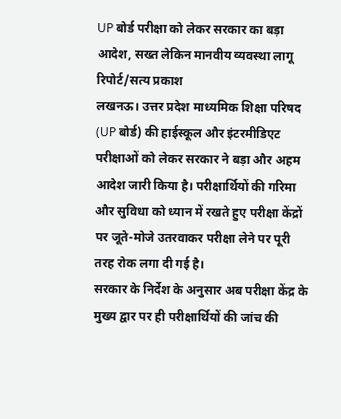UP बोर्ड परीक्षा को लेकर सरकार का बड़ा आदेश, सख्त लेकिन मानवीय व्यवस्था लागू
रिपोर्ट/सत्य प्रकाश
लखनऊ। उत्तर प्रदेश माध्यमिक शिक्षा परिषद (UP बोर्ड) की हाईस्कूल और इंटरमीडिएट परीक्षाओं को लेकर सरकार ने बड़ा और अहम आदेश जारी किया है। परीक्षार्थियों की गरिमा और सुविधा को ध्यान में रखते हुए परीक्षा केंद्रों पर जूते-मोजे उतरवाकर परीक्षा लेने पर पूरी तरह रोक लगा दी गई है।
सरकार के निर्देश के अनुसार अब परीक्षा केंद्र के मुख्य द्वार पर ही परीक्षार्थियों की जांच की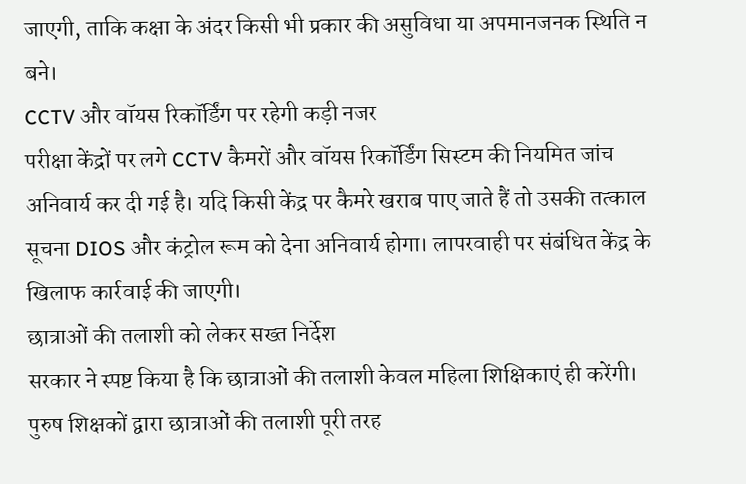जाएगी, ताकि कक्षा के अंदर किसी भी प्रकार की असुविधा या अपमानजनक स्थिति न बने।
CCTV और वॉयस रिकॉर्डिंग पर रहेगी कड़ी नजर
परीक्षा केंद्रों पर लगे CCTV कैमरों और वॉयस रिकॉर्डिंग सिस्टम की नियमित जांच अनिवार्य कर दी गई है। यदि किसी केंद्र पर कैमरे खराब पाए जाते हैं तो उसकी तत्काल सूचना DIOS और कंट्रोल रूम को देना अनिवार्य होगा। लापरवाही पर संबंधित केंद्र के खिलाफ कार्रवाई की जाएगी।
छात्राओं की तलाशी को लेकर सख्त निर्देश
सरकार ने स्पष्ट किया है कि छात्राओं की तलाशी केवल महिला शिक्षिकाएं ही करेंगी।
पुरुष शिक्षकों द्वारा छात्राओं की तलाशी पूरी तरह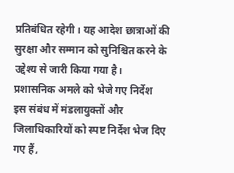प्रतिबंधित रहेगी। यह आदेश छात्राओं की सुरक्षा और सम्मान को सुनिश्चित करने के उद्देश्य से जारी किया गया है।
प्रशासनिक अमले को भेजे गए निर्देश
इस संबंध में मंडलायुक्तों और जिलाधिकारियों को स्पष्ट निर्देश भेज दिए गए हैं,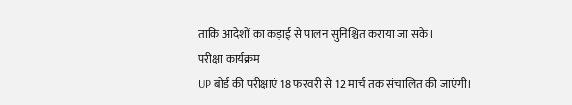ताकि आदेशों का कड़ाई से पालन सुनिश्चित कराया जा सके।
परीक्षा कार्यक्रम
UP बोर्ड की परीक्षाएं 18 फरवरी से 12 मार्च तक संचालित की जाएंगी।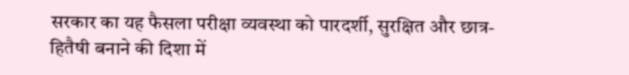सरकार का यह फैसला परीक्षा व्यवस्था को पारदर्शी, सुरक्षित और छात्र-हितैषी बनाने की दिशा में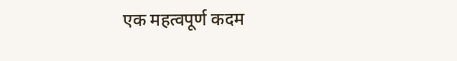एक महत्वपूर्ण कदम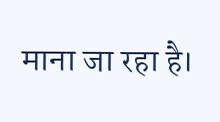माना जा रहा है।